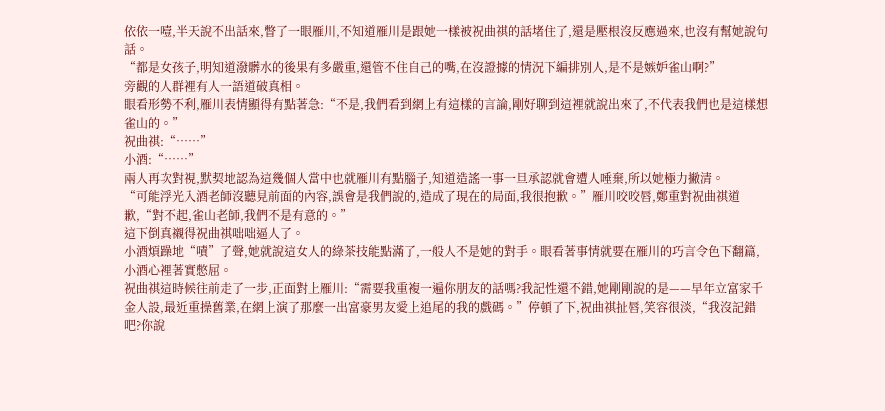依依一噎,半天說不出話來,瞥了一眼雁川,不知道雁川是跟她一樣被祝曲祺的話堵住了,還是壓根沒反應過來,也沒有幫她說句話。
“都是女孩子,明知道潑髒水的後果有多嚴重,還管不住自己的嘴,在沒證據的情況下編排別人,是不是嫉妒雀山啊?”
旁觀的人群裡有人一語道破真相。
眼看形勢不利,雁川表情顯得有點著急:“不是,我們看到網上有這樣的言論,剛好聊到這裡就說出來了,不代表我們也是這樣想雀山的。”
祝曲祺:“……”
小酒:“……”
兩人再次對視,默契地認為這幾個人當中也就雁川有點腦子,知道造謠一事一旦承認就會遭人唾棄,所以她極力撇清。
“可能浮光入酒老師沒聽見前面的內容,誤會是我們說的,造成了現在的局面,我很抱歉。”雁川咬咬唇,鄭重對祝曲祺道歉,“對不起,雀山老師,我們不是有意的。”
這下倒真襯得祝曲祺咄咄逼人了。
小酒煩躁地“嘖”了聲,她就說這女人的綠茶技能點滿了,一般人不是她的對手。眼看著事情就要在雁川的巧言令色下翻篇,小酒心裡著實憋屈。
祝曲祺這時候往前走了一步,正面對上雁川:“需要我重複一遍你朋友的話嗎?我記性還不錯,她剛剛說的是——早年立富家千金人設,最近重操舊業,在網上演了那麼一出富豪男友愛上追尾的我的戲碼。”停頓了下,祝曲祺扯唇,笑容很淡,“我沒記錯吧?你說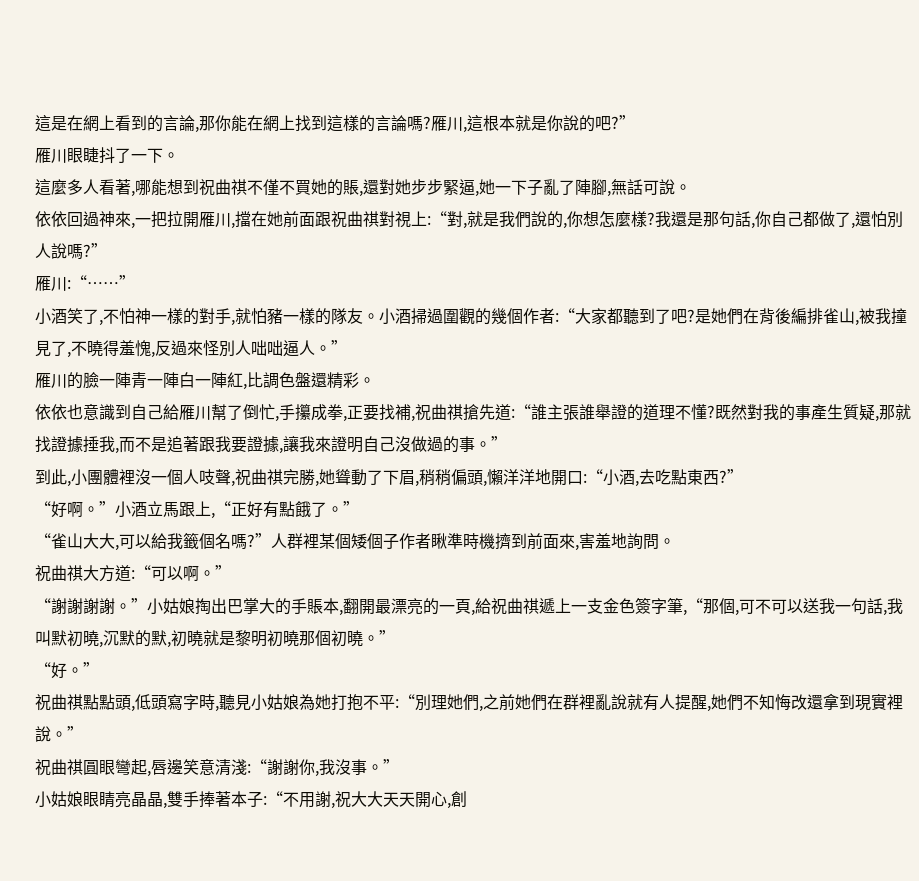這是在網上看到的言論,那你能在網上找到這樣的言論嗎?雁川,這根本就是你說的吧?”
雁川眼睫抖了一下。
這麼多人看著,哪能想到祝曲祺不僅不買她的賬,還對她步步緊逼,她一下子亂了陣腳,無話可說。
依依回過神來,一把拉開雁川,擋在她前面跟祝曲祺對視上:“對,就是我們說的,你想怎麼樣?我還是那句話,你自己都做了,還怕別人說嗎?”
雁川:“……”
小酒笑了,不怕神一樣的對手,就怕豬一樣的隊友。小酒掃過圍觀的幾個作者:“大家都聽到了吧?是她們在背後編排雀山,被我撞見了,不曉得羞愧,反過來怪別人咄咄逼人。”
雁川的臉一陣青一陣白一陣紅,比調色盤還精彩。
依依也意識到自己給雁川幫了倒忙,手攥成拳,正要找補,祝曲祺搶先道:“誰主張誰舉證的道理不懂?既然對我的事產生質疑,那就找證據捶我,而不是追著跟我要證據,讓我來證明自己沒做過的事。”
到此,小團體裡沒一個人吱聲,祝曲祺完勝,她聳動了下眉,稍稍偏頭,懶洋洋地開口:“小酒,去吃點東西?”
“好啊。”小酒立馬跟上,“正好有點餓了。”
“雀山大大,可以給我籤個名嗎?”人群裡某個矮個子作者瞅準時機擠到前面來,害羞地詢問。
祝曲祺大方道:“可以啊。”
“謝謝謝謝。”小姑娘掏出巴掌大的手賬本,翻開最漂亮的一頁,給祝曲祺遞上一支金色簽字筆,“那個,可不可以送我一句話,我叫默初曉,沉默的默,初曉就是黎明初曉那個初曉。”
“好。”
祝曲祺點點頭,低頭寫字時,聽見小姑娘為她打抱不平:“別理她們,之前她們在群裡亂說就有人提醒,她們不知悔改還拿到現實裡說。”
祝曲祺圓眼彎起,唇邊笑意清淺:“謝謝你,我沒事。”
小姑娘眼睛亮晶晶,雙手捧著本子:“不用謝,祝大大天天開心,創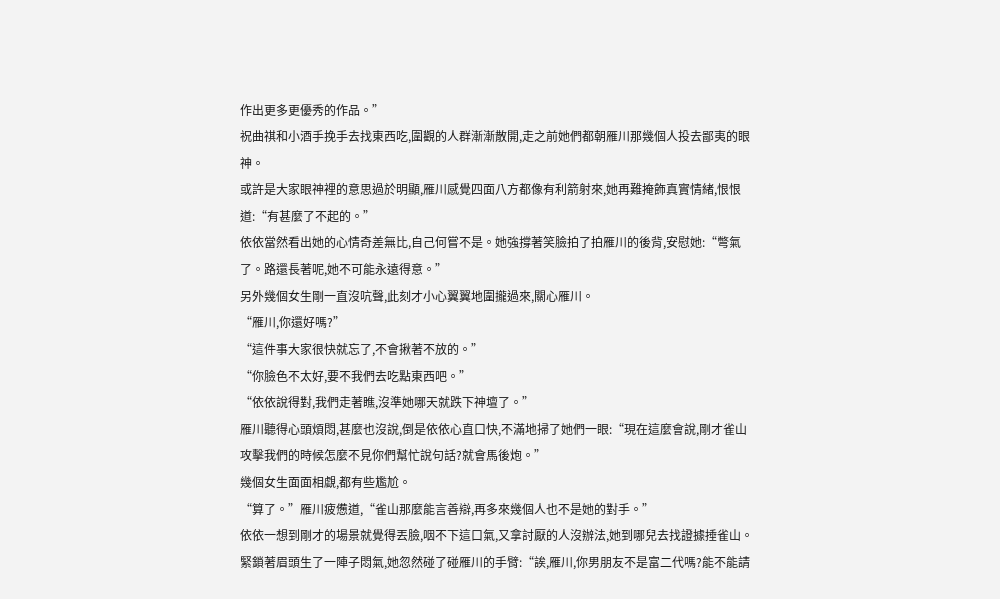作出更多更優秀的作品。”
祝曲祺和小酒手挽手去找東西吃,圍觀的人群漸漸散開,走之前她們都朝雁川那幾個人投去鄙夷的眼神。
或許是大家眼神裡的意思過於明顯,雁川感覺四面八方都像有利箭射來,她再難掩飾真實情緒,恨恨道:“有甚麼了不起的。”
依依當然看出她的心情奇差無比,自己何嘗不是。她強撐著笑臉拍了拍雁川的後背,安慰她:“彆氣了。路還長著呢,她不可能永遠得意。”
另外幾個女生剛一直沒吭聲,此刻才小心翼翼地圍攏過來,關心雁川。
“雁川,你還好嗎?”
“這件事大家很快就忘了,不會揪著不放的。”
“你臉色不太好,要不我們去吃點東西吧。”
“依依說得對,我們走著瞧,沒準她哪天就跌下神壇了。”
雁川聽得心頭煩悶,甚麼也沒說,倒是依依心直口快,不滿地掃了她們一眼:“現在這麼會說,剛才雀山攻擊我們的時候怎麼不見你們幫忙說句話?就會馬後炮。”
幾個女生面面相覷,都有些尷尬。
“算了。”雁川疲憊道,“雀山那麼能言善辯,再多來幾個人也不是她的對手。”
依依一想到剛才的場景就覺得丟臉,咽不下這口氣,又拿討厭的人沒辦法,她到哪兒去找證據捶雀山。緊鎖著眉頭生了一陣子悶氣,她忽然碰了碰雁川的手臂:“誒,雁川,你男朋友不是富二代嗎?能不能請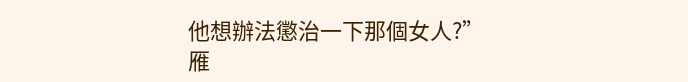他想辦法懲治一下那個女人?”
雁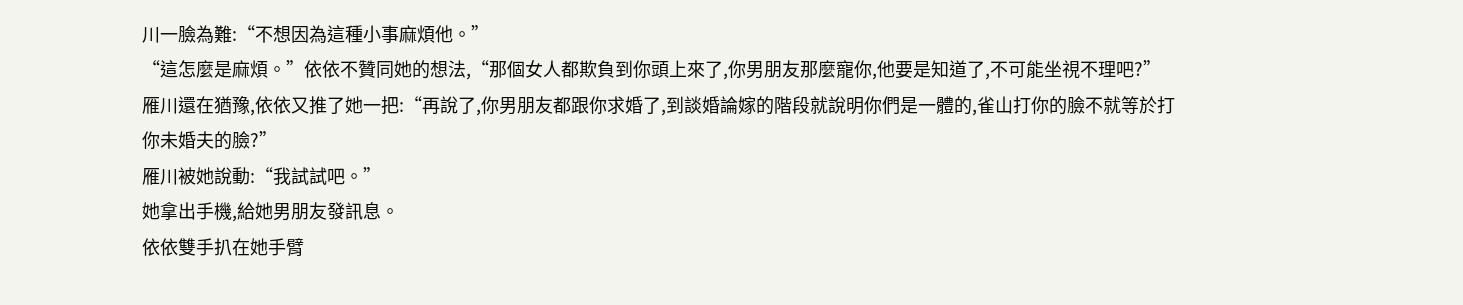川一臉為難:“不想因為這種小事麻煩他。”
“這怎麼是麻煩。”依依不贊同她的想法,“那個女人都欺負到你頭上來了,你男朋友那麼寵你,他要是知道了,不可能坐視不理吧?”
雁川還在猶豫,依依又推了她一把:“再說了,你男朋友都跟你求婚了,到談婚論嫁的階段就說明你們是一體的,雀山打你的臉不就等於打你未婚夫的臉?”
雁川被她說動:“我試試吧。”
她拿出手機,給她男朋友發訊息。
依依雙手扒在她手臂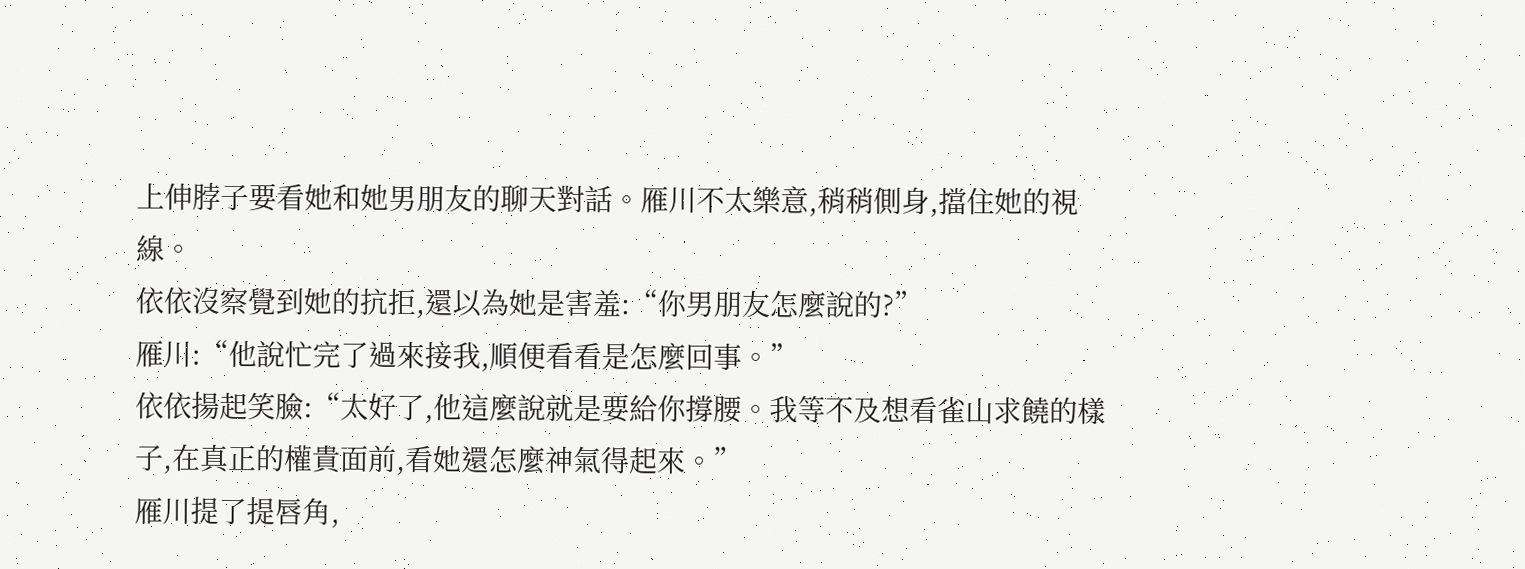上伸脖子要看她和她男朋友的聊天對話。雁川不太樂意,稍稍側身,擋住她的視線。
依依沒察覺到她的抗拒,還以為她是害羞:“你男朋友怎麼說的?”
雁川:“他說忙完了過來接我,順便看看是怎麼回事。”
依依揚起笑臉:“太好了,他這麼說就是要給你撐腰。我等不及想看雀山求饒的樣子,在真正的權貴面前,看她還怎麼神氣得起來。”
雁川提了提唇角,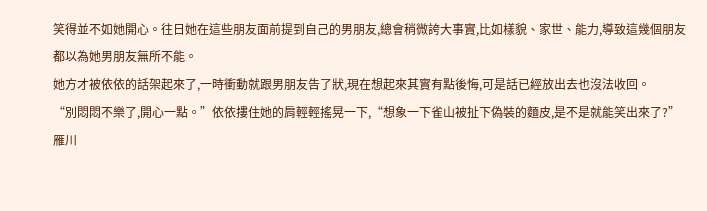笑得並不如她開心。往日她在這些朋友面前提到自己的男朋友,總會稍微誇大事實,比如樣貌、家世、能力,導致這幾個朋友都以為她男朋友無所不能。
她方才被依依的話架起來了,一時衝動就跟男朋友告了狀,現在想起來其實有點後悔,可是話已經放出去也沒法收回。
“別悶悶不樂了,開心一點。”依依摟住她的肩輕輕搖晃一下,“想象一下雀山被扯下偽裝的麵皮,是不是就能笑出來了?”
雁川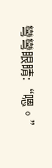彎彎眼睛:“嗯。”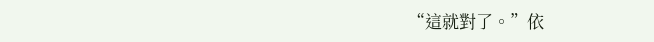“這就對了。”依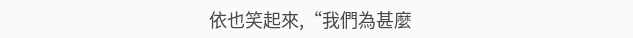依也笑起來,“我們為甚麼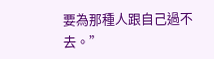要為那種人跟自己過不去。”